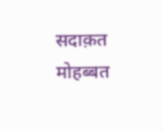सदाक़त मोहब्बत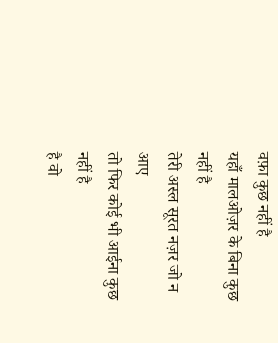वफ़ा कुछ नहीं है
यहाँ मालओज़र के बिना कुछ नहीं है
तेरी अस्ल सूरत नज़र जो न आए
तो फिर कोई भी आईना कुछ नहीं है
है वो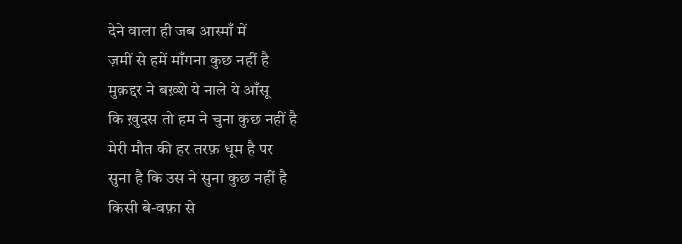देने वाला ही जब आस्माँ में
ज़मीं से हमें माँगना कुछ नहीं है
मुक़द्दर ने बख़्शे ये नाले ये आँसू
कि ख़ुदस तो हम ने चुना कुछ नहीं है
मेरी मौत की हर तरफ़ धूम है पर
सुना है कि उस ने सुना कुछ नहीं है
किसी बे-वफ़ा से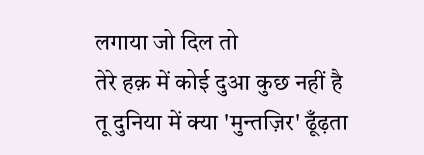लगाया जो दिल तो
तेरे हक़ में कोई दुआ कुछ नहीं है
तू दुनिया में क्या 'मुन्तज़िर' ढूँढ़ता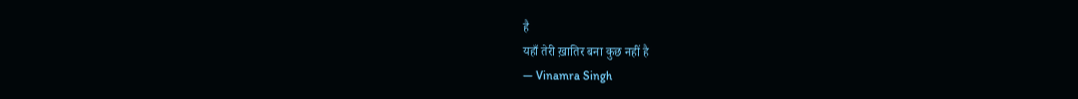है
यहाँ तेरी ख़ातिर बना कुछ नहीं है
— Vinamra Singh